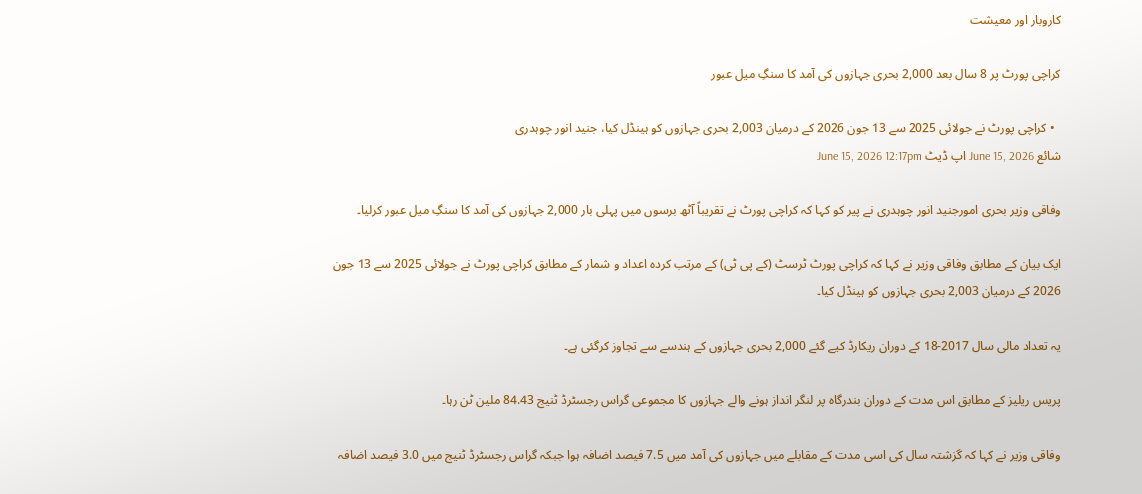کاروبار اور معیشت

کراچی پورٹ پر 8 سال بعد 2,000 بحری جہازوں کی آمد کا سنگِ میل عبور

  • کراچی پورٹ نے جولائی 2025 سے 13 جون 2026 کے درمیان 2,003 بحری جہازوں کو ہینڈل کیا، جنید انور چوہدری
شائع June 15, 2026 اپ ڈیٹ June 15, 2026 12:17pm

وفاقی وزیر بحری امورجنید انور چوہدری نے پیر کو کہا کہ کراچی پورٹ نے تقریباً آٹھ برسوں میں پہلی بار 2,000 جہازوں کی آمد کا سنگِ میل عبور کرلیا۔

ایک بیان کے مطابق وفاقی وزیر نے کہا کہ کراچی پورٹ ٹرسٹ (کے پی ٹی) کے مرتب کردہ اعداد و شمار کے مطابق کراچی پورٹ نے جولائی 2025 سے 13 جون 2026 کے درمیان 2,003 بحری جہازوں کو ہینڈل کیا۔

یہ تعداد مالی سال 2017-18 کے دوران ریکارڈ کیے گئے 2,000 بحری جہازوں کے ہندسے سے تجاوز کرگئی ہے۔

پریس ریلیز کے مطابق اس مدت کے دوران بندرگاہ پر لنگر انداز ہونے والے جہازوں کا مجموعی گراس رجسٹرڈ ٹنیج 84.43 ملین ٹن رہا۔

وفاقی وزیر نے کہا کہ گزشتہ سال کی اسی مدت کے مقابلے میں جہازوں کی آمد میں 7.5 فیصد اضافہ ہوا جبکہ گراس رجسٹرڈ ٹنیج میں 3.0 فیصد اضافہ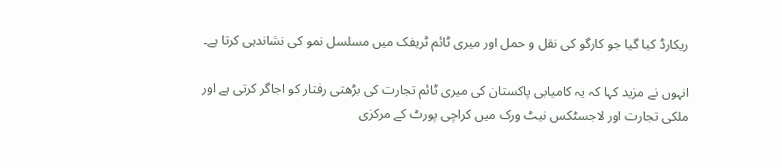ریکارڈ کیا گیا جو کارگو کی نقل و حمل اور میری ٹائم ٹریفک میں مسلسل نمو کی نشاندہی کرتا ہے۔

انہوں نے مزید کہا کہ یہ کامیابی پاکستان کی میری ٹائم تجارت کی بڑھتی رفتار کو اجاگر کرتی ہے اور ملکی تجارت اور لاجسٹکس نیٹ ورک میں کراچی پورٹ کے مرکزی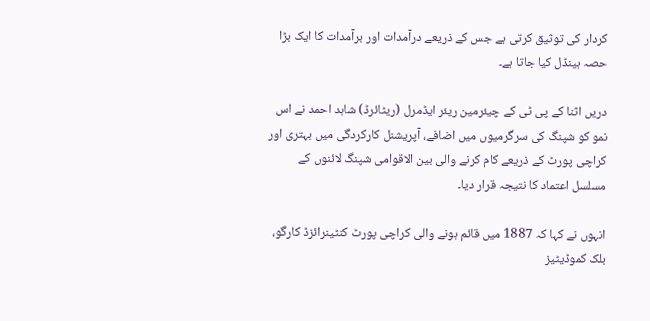کردار کی توثیق کرتی ہے جس کے ذریعے درآمدات اور برآمدات کا ایک بڑا حصہ ہینڈل کیا جاتا ہے۔

دریں اثنا کے پی ٹی کے چیئرمین ریئر ایڈمرل (ریٹائرڈ) شاہد احمد نے اس نمو کو شپنگ کی سرگرمیوں میں اضافے، آپریشنل کارکردگی میں بہتری اور کراچی پورٹ کے ذریعے کام کرنے والی بین الاقوامی شپنگ لائنوں کے مسلسل اعتماد کا نتیجہ قرار دیا۔

انہوں نے کہا کہ 1887 میں قائم ہونے والی کراچی پورٹ کنٹینرائزڈ کارگو، بلک کموڈیٹیز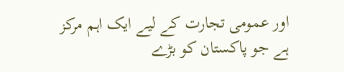اور عمومی تجارت کے لیے ایک اہم مرکز ہے جو پاکستان کو بڑے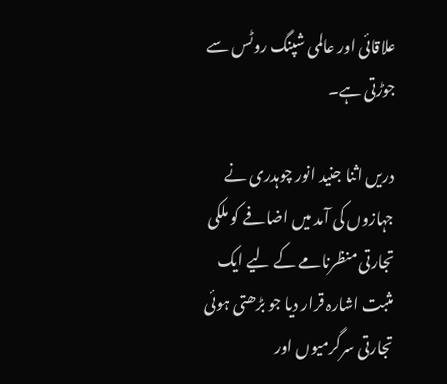علاقائی اور عالمی شپنگ روٹس سے جوڑتی ہے۔

دریں اثنا جنید انور چوہدری نے جہازوں کی آمد میں اضافے کو ملکی تجارتی منظرنامے کے لیے ایک مثبت اشارہ قرار دیا جو بڑھتی ہوئی تجارتی سرگرمیوں اور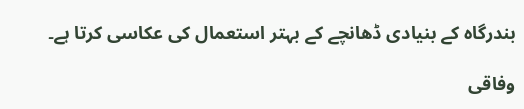بندرگاہ کے بنیادی ڈھانچے کے بہتر استعمال کی عکاسی کرتا ہے۔

وفاقی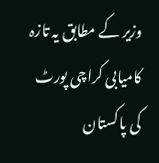وزیر کے مطابق یہ تازہ کامیابی کراچی پورٹ کی پاکستان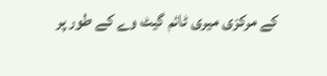کے مرکزی میری ٹائم گیٹ وے کے طور پر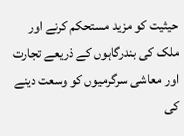حیثیت کو مزید مستحکم کرنے اور ملک کی بندرگاہوں کے ذریعے تجارت اور معاشی سرگرمیوں کو وسعت دینے کی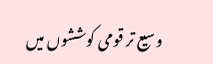وسیع تر قومی کوششوں میں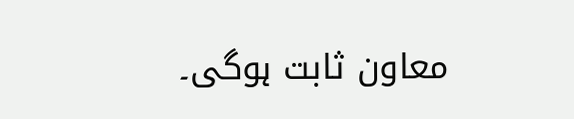معاون ثابت ہوگی۔